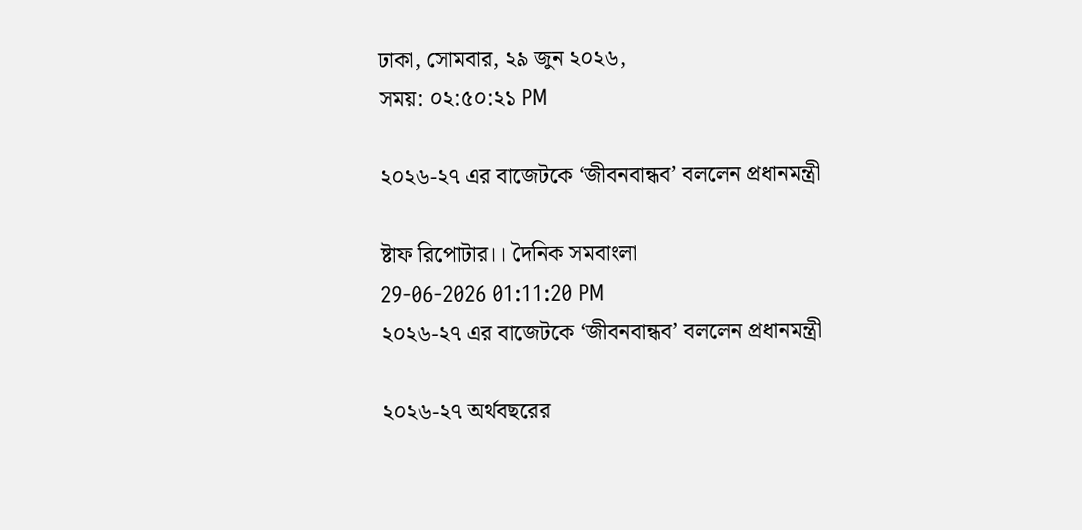ঢাকা, সোমবার, ২৯ জুন ২০২৬,
সময়: ০২:৫০:২১ PM

২০২৬-২৭ এর বাজেটকে ‘জীবনবান্ধব’ বললেন প্রধানমন্ত্রী

ষ্টাফ রিপোটার।। দৈনিক সমবাংলা
29-06-2026 01:11:20 PM
২০২৬-২৭ এর বাজেটকে ‘জীবনবান্ধব’ বললেন প্রধানমন্ত্রী

২০২৬-২৭ অর্থবছরের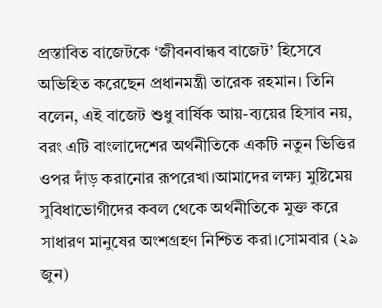প্রস্তাবিত বাজেটকে ‘জীবনবান্ধব বাজেট’ হিসেবে অভিহিত করেছেন প্রধানমন্ত্রী তারেক রহমান। তিনি বলেন, এই বাজেট শুধু বার্ষিক আয়-ব্যয়ের হিসাব নয়, বরং এটি বাংলাদেশের অর্থনীতিকে একটি নতুন ভিত্তির ওপর দাঁড় করানোর রূপরেখা।আমাদের লক্ষ্য মুষ্টিমেয় সুবিধাভোগীদের কবল থেকে অর্থনীতিকে মুক্ত করে সাধারণ মানুষের অংশগ্রহণ নিশ্চিত করা।সোমবার (২৯ জুন)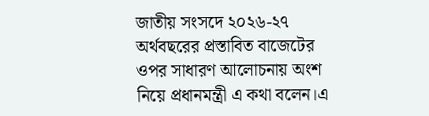জাতীয় সংসদে ২০২৬-২৭ অর্থবছরের প্রস্তাবিত বাজেটের ওপর সাধারণ আলোচনায় অংশ নিয়ে প্রধানমন্ত্রী এ কথা বলেন।এ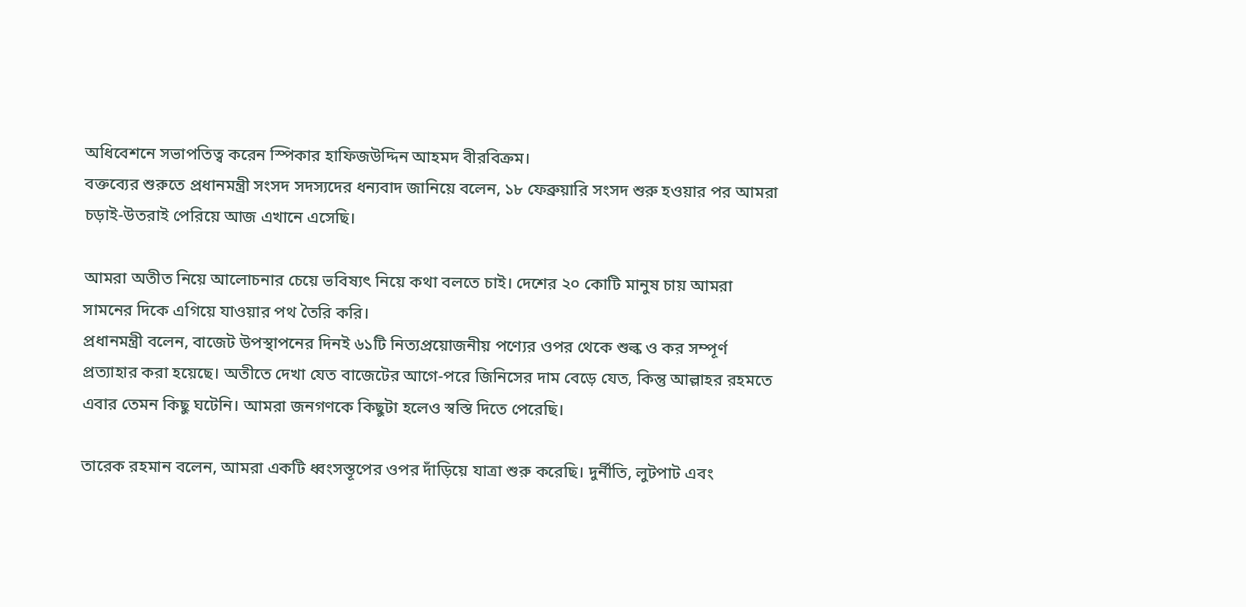অধিবেশনে সভাপতিত্ব করেন স্পিকার হাফিজউদ্দিন আহমদ বীরবিক্রম।
বক্তব্যের শুরুতে প্রধানমন্ত্রী সংসদ সদস্যদের ধন্যবাদ জানিয়ে বলেন, ১৮ ফেব্রুয়ারি সংসদ শুরু হওয়ার পর আমরা চড়াই-উতরাই পেরিয়ে আজ এখানে এসেছি।

আমরা অতীত নিয়ে আলোচনার চেয়ে ভবিষ্যৎ নিয়ে কথা বলতে চাই। দেশের ২০ কোটি মানুষ চায় আমরা সামনের দিকে এগিয়ে যাওয়ার পথ তৈরি করি।
প্রধানমন্ত্রী বলেন, বাজেট উপস্থাপনের দিনই ৬১টি নিত্যপ্রয়োজনীয় পণ্যের ওপর থেকে শুল্ক ও কর সম্পূর্ণ প্রত্যাহার করা হয়েছে। অতীতে দেখা যেত বাজেটের আগে-পরে জিনিসের দাম বেড়ে যেত, কিন্তু আল্লাহর রহমতে এবার তেমন কিছু ঘটেনি। আমরা জনগণকে কিছুটা হলেও স্বস্তি দিতে পেরেছি।

তারেক রহমান বলেন, আমরা একটি ধ্বংসস্তূপের ওপর দাঁড়িয়ে যাত্রা শুরু করেছি। দুর্নীতি, লুটপাট এবং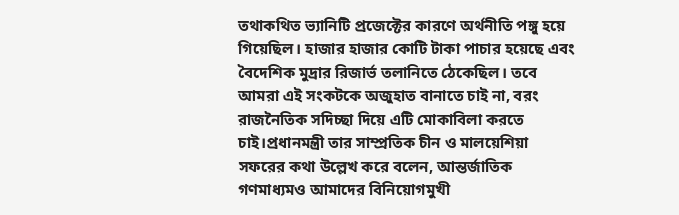তথাকথিত ভ্যানিটি প্রজেক্টের কারণে অর্থনীতি পঙ্গু হয়ে গিয়েছিল। হাজার হাজার কোটি টাকা পাচার হয়েছে এবং বৈদেশিক মুদ্রার রিজার্ভ তলানিতে ঠেকেছিল। তবে আমরা এই সংকটকে অজুহাত বানাতে চাই না, বরং রাজনৈতিক সদিচ্ছা দিয়ে এটি মোকাবিলা করতে চাই।প্রধানমন্ত্রী তার সাম্প্রতিক চীন ও মালয়েশিয়া সফরের কথা উল্লেখ করে বলেন, আন্তর্জাতিক গণমাধ্যমও আমাদের বিনিয়োগমুখী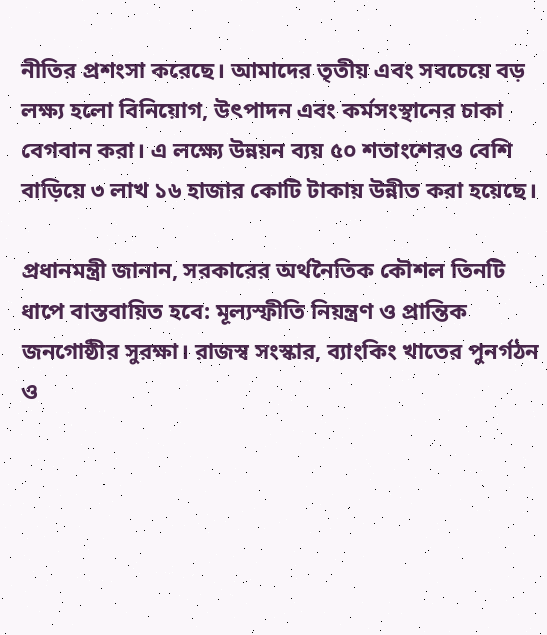নীতির প্রশংসা করেছে। আমাদের তৃতীয় এবং সবচেয়ে বড় লক্ষ্য হলো বিনিয়োগ, উৎপাদন এবং কর্মসংস্থানের চাকা বেগবান করা। এ লক্ষ্যে উন্নয়ন ব্যয় ৫০ শতাংশেরও বেশি বাড়িয়ে ৩ লাখ ১৬ হাজার কোটি টাকায় উন্নীত করা হয়েছে।

প্রধানমন্ত্রী জানান, সরকারের অর্থনৈতিক কৌশল তিনটি ধাপে বাস্তবায়িত হবে: মূল্যস্ফীতি নিয়ন্ত্রণ ও প্রান্তিক জনগোষ্ঠীর সুরক্ষা। রাজস্ব সংস্কার, ব্যাংকিং খাতের পুনর্গঠন ও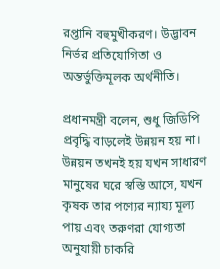রপ্তানি বহুমুখীকরণ। উদ্ভাবন নির্ভর প্রতিযোগিতা ও অন্তর্ভুক্তিমূলক অর্থনীতি।

প্রধানমন্ত্রী বলেন, শুধু জিডিপি প্রবৃদ্ধি বাড়লেই উন্নয়ন হয় না। উন্নয়ন তখনই হয় যখন সাধারণ মানুষের ঘরে স্বস্তি আসে, যখন কৃষক তার পণ্যের ন্যায্য মূল্য পায় এবং তরুণরা যোগ্যতা অনুযায়ী চাকরি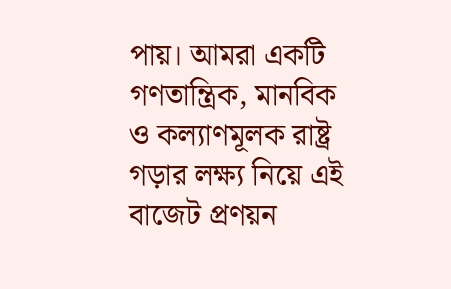পায়। আমরা একটি গণতান্ত্রিক, মানবিক ও কল্যাণমূলক রাষ্ট্র গড়ার লক্ষ্য নিয়ে এই বাজেট প্রণয়ন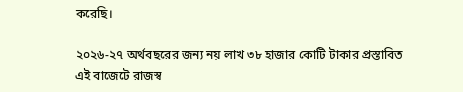করেছি।

২০২৬-২৭ অর্থবছরের জন্য নয় লাখ ৩৮ হাজার কোটি টাকার প্রস্তাবিত এই বাজেটে রাজস্ব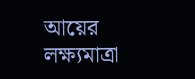আয়ের লক্ষ্যমাত্রা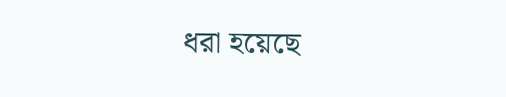ধরা হয়েছে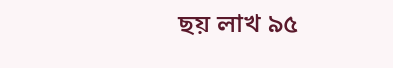ছয় লাখ ৯৫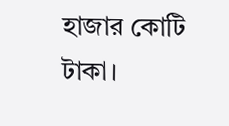হাজার কোটি টাকা।